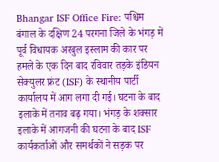Bhangar ISF Office Fire: पश्चिम बंगाल के दक्षिण 24 परगना जिले के भंगड़ में पूर्व विधायक अरबुल इस्लाम की कार पर हमले के एक दिन बाद रविवार तड़के इंडियन सेक्युलर फ्रंट (ISF) के स्थानीय पार्टी कार्यालय में आग लगा दी गई। घटना के बाद इलाके में तनाव बढ़ गया। भंगड़ के शक्सार इलाके में आगजनी की घटना के बाद ISF कार्यकर्ताओं और समर्थकों ने सड़क पर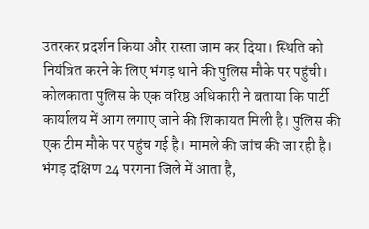उतरकर प्रदर्शन किया और रास्ता जाम कर दिया। स्थिति को नियंत्रित करने के लिए भंगड़ थाने की पुलिस मौके पर पहुंची।
कोलकाता पुलिस के एक वरिष्ठ अधिकारी ने बताया कि पार्टी कार्यालय में आग लगाए जाने की शिकायत मिली है। पुलिस की एक टीम मौके पर पहुंच गई है। मामले की जांच की जा रही है। भंगड़ दक्षिण 24 परगना जिले में आता है,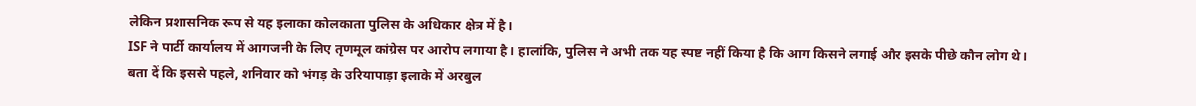लेकिन प्रशासनिक रूप से यह इलाका कोलकाता पुलिस के अधिकार क्षेत्र में है।
ISF ने पार्टी कार्यालय में आगजनी के लिए तृणमूल कांग्रेस पर आरोप लगाया है। हालांकि, पुलिस ने अभी तक यह स्पष्ट नहीं किया है कि आग किसने लगाई और इसके पीछे कौन लोग थे।
बता दें कि इससे पहले, शनिवार को भंगड़ के उरियापाड़ा इलाके में अरबुल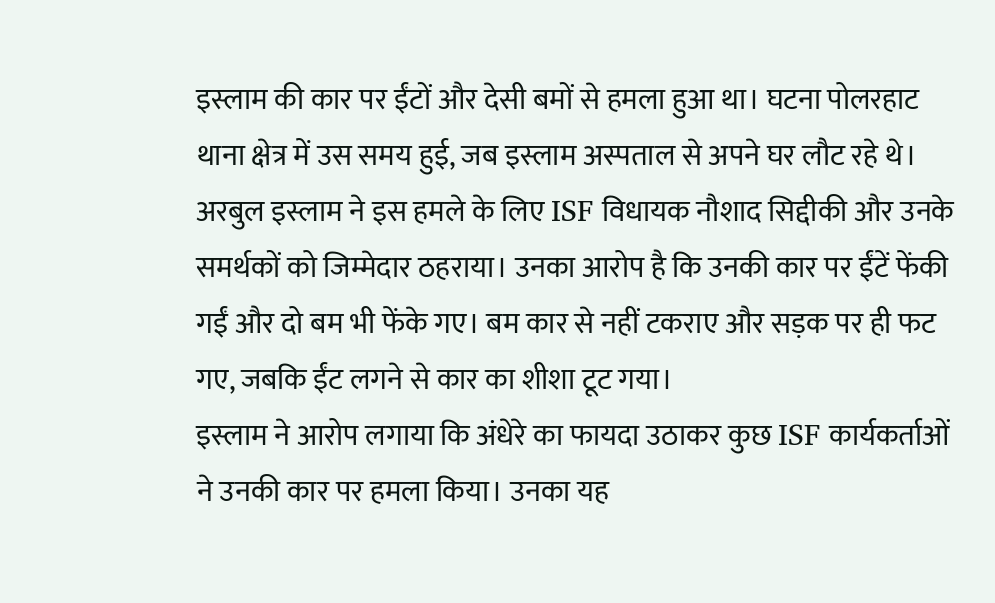इस्लाम की कार पर ईंटों और देसी बमों से हमला हुआ था। घटना पोलरहाट थाना क्षेत्र में उस समय हुई, जब इस्लाम अस्पताल से अपने घर लौट रहे थे।
अरबुल इस्लाम ने इस हमले के लिए ISF विधायक नौशाद सिद्दीकी और उनके समर्थकों को जिम्मेदार ठहराया। उनका आरोप है कि उनकी कार पर ईंटें फेंकी गईं और दो बम भी फेंके गए। बम कार से नहीं टकराए और सड़क पर ही फट गए, जबकि ईंट लगने से कार का शीशा टूट गया।
इस्लाम ने आरोप लगाया कि अंधेरे का फायदा उठाकर कुछ ISF कार्यकर्ताओं ने उनकी कार पर हमला किया। उनका यह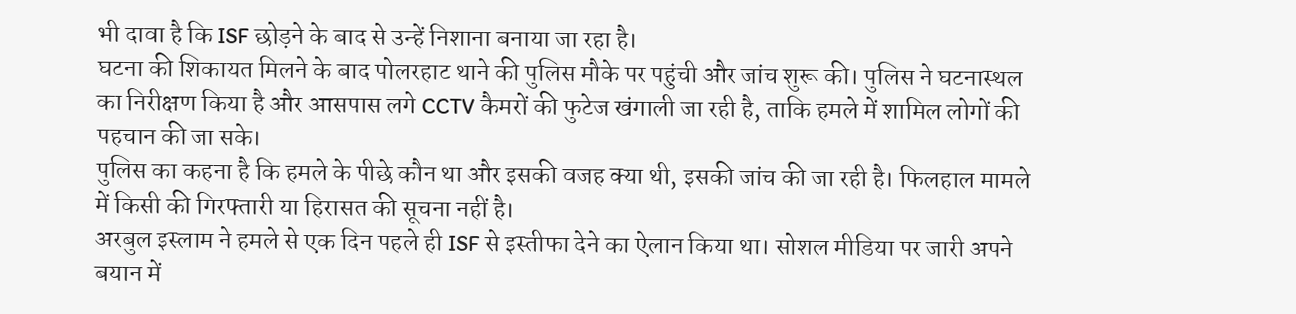भी दावा है कि ISF छोड़ने के बाद से उन्हें निशाना बनाया जा रहा है।
घटना की शिकायत मिलने के बाद पोलरहाट थाने की पुलिस मौके पर पहुंची और जांच शुरू की। पुलिस ने घटनास्थल का निरीक्षण किया है और आसपास लगे CCTV कैमरों की फुटेज खंगाली जा रही है, ताकि हमले में शामिल लोगों की पहचान की जा सके।
पुलिस का कहना है कि हमले के पीछे कौन था और इसकी वजह क्या थी, इसकी जांच की जा रही है। फिलहाल मामले में किसी की गिरफ्तारी या हिरासत की सूचना नहीं है।
अरबुल इस्लाम ने हमले से एक दिन पहले ही ISF से इस्तीफा देने का ऐलान किया था। सोशल मीडिया पर जारी अपने बयान में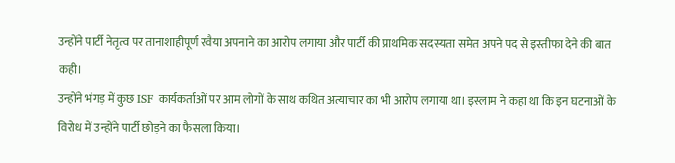उन्होंने पार्टी नेतृत्व पर तानाशाहीपूर्ण रवैया अपनाने का आरोप लगाया और पार्टी की प्राथमिक सदस्यता समेत अपने पद से इस्तीफा देने की बात कही।
उन्होंने भंगड़ में कुछ ISF कार्यकर्ताओं पर आम लोगों के साथ कथित अत्याचार का भी आरोप लगाया था। इस्लाम ने कहा था कि इन घटनाओं के विरोध में उन्होंने पार्टी छोड़ने का फैसला किया।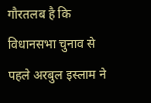गौरतलब है कि विधानसभा चुनाव से पहले अरबुल इस्लाम ने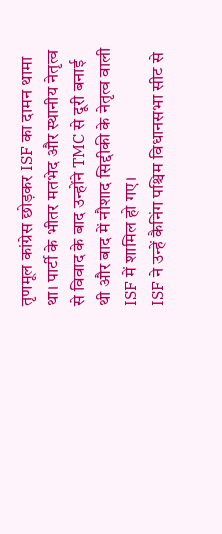तृणमूल कांग्रेस छोड़कर ISF का दामन थामा था। पार्टी के भीतर मतभेद और स्थानीय नेतृत्व से विवाद के बाद उन्होंने TMC से दूरी बनाई थी और बाद में नौशाद सिद्दीकी के नेतृत्व वाली ISF में शामिल हो गए।
ISF ने उन्हें कैनिंग पश्चिम विधानसभा सीट से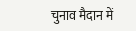चुनाव मैदान में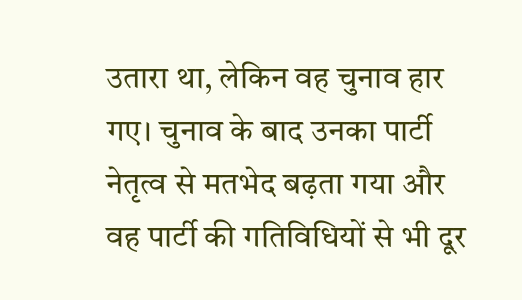उतारा था, लेकिन वह चुनाव हार गए। चुनाव के बाद उनका पार्टी नेतृत्व से मतभेद बढ़ता गया और वह पार्टी की गतिविधियों से भी दूर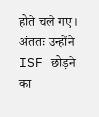होते चले गए। अंततः उन्होंने ISF छोड़ने का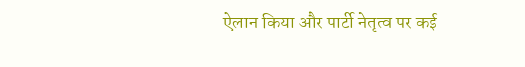ऐलान किया और पार्टी नेतृत्व पर कई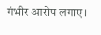गंभीर आरोप लगाए।